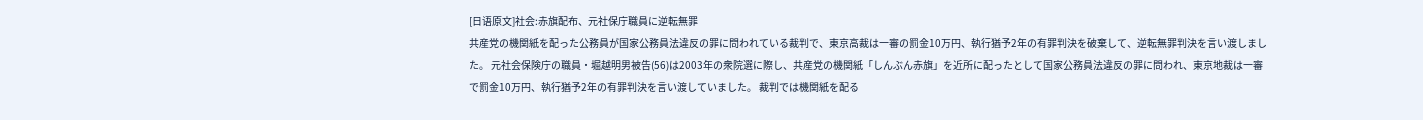[日语原文]社会:赤旗配布、元社保庁職員に逆転無罪
共産党の機関紙を配った公務員が国家公務員法違反の罪に問われている裁判で、東京高裁は一審の罰金10万円、執行猶予2年の有罪判決を破棄して、逆転無罪判決を言い渡しました。 元社会保険庁の職員・堀越明男被告(56)は2003年の衆院選に際し、共産党の機関紙「しんぶん赤旗」を近所に配ったとして国家公務員法違反の罪に問われ、東京地裁は一審で罰金10万円、執行猶予2年の有罪判決を言い渡していました。 裁判では機関紙を配る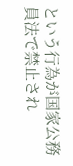という行為が国家公務員法で禁止され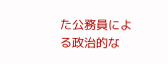た公務員による政治的な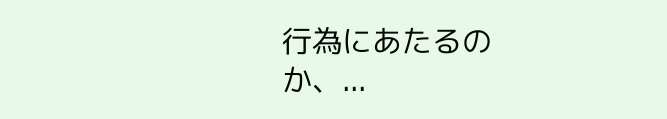行為にあたるのか、...